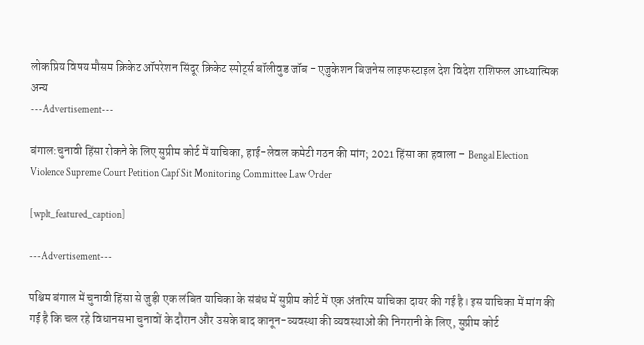लोकप्रिय विषय मौसम क्रिकेट ऑपरेशन सिंदूर क्रिकेट स्पोर्ट्स बॉलीवुड जॉब - एजुकेशन बिजनेस लाइफस्टाइल देश विदेश राशिफल आध्यात्मिक अन्य
---Advertisement---

बंगाल:चुनावी हिंसा रोकने के लिए सुप्रीम कोर्ट में याचिका, हाई-लेवल कमेटी गठन की मांग; 2021 हिंसा का हवाला – Bengal Election Violence Supreme Court Petition Capf Sit Monitoring Committee Law Order

[wplt_featured_caption]

---Advertisement---

पश्चिम बंगाल में चुनावी हिंसा से जुड़ी एक लंबित याचिका के संबंध में सुप्रीम कोर्ट में एक अंतरिम याचिका दायर की गई है। इस याचिका में मांग की गई है कि चल रहे विधानसभा चुनावों के दौरान और उसके बाद कानून-व्यवस्था की व्यवस्थाओं की निगरानी के लिए, सुप्रीम कोर्ट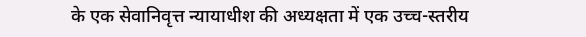के एक सेवानिवृत्त न्यायाधीश की अध्यक्षता में एक उच्च-स्तरीय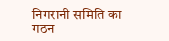निगरानी समिति का गठन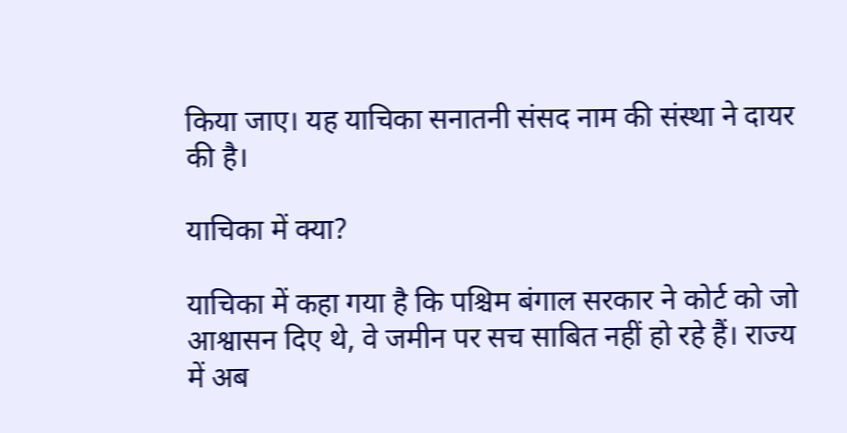किया जाए। यह याचिका सनातनी संसद नाम की संस्था ने दायर की है।

याचिका में क्या?

याचिका में कहा गया है कि पश्चिम बंगाल सरकार ने कोर्ट को जो आश्वासन दिए थे, वे जमीन पर सच साबित नहीं हो रहे हैं। राज्य में अब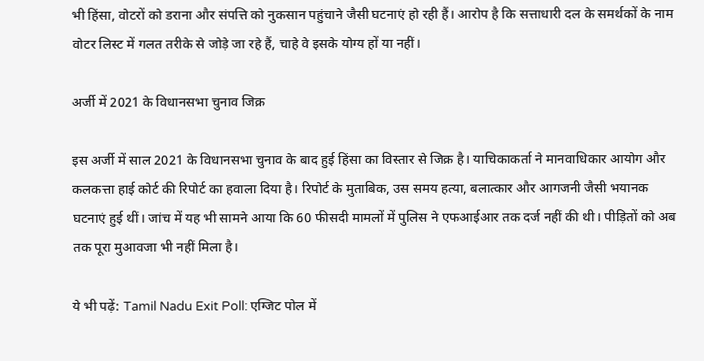भी हिंसा, वोटरों को डराना और संपत्ति को नुकसान पहुंचाने जैसी घटनाएं हो रही हैं। आरोप है कि सत्ताधारी दल के समर्थकों के नाम वोटर लिस्ट में गलत तरीके से जोड़े जा रहे हैं, चाहे वे इसके योग्य हों या नहीं।

अर्जी में 2021 के विधानसभा चुनाव जिक्र

इस अर्जी में साल 2021 के विधानसभा चुनाव के बाद हुई हिंसा का विस्तार से जिक्र है। याचिकाकर्ता ने मानवाधिकार आयोग और कलकत्ता हाई कोर्ट की रिपोर्ट का हवाला दिया है। रिपोर्ट के मुताबिक, उस समय हत्या, बलात्कार और आगजनी जैसी भयानक घटनाएं हुई थीं। जांच में यह भी सामने आया कि 60 फीसदी मामलों में पुलिस ने एफआईआर तक दर्ज नहीं की थी। पीड़ितों को अब तक पूरा मुआवजा भी नहीं मिला है।

ये भी पढ़ें: Tamil Nadu Exit Poll: एग्जिट पोल में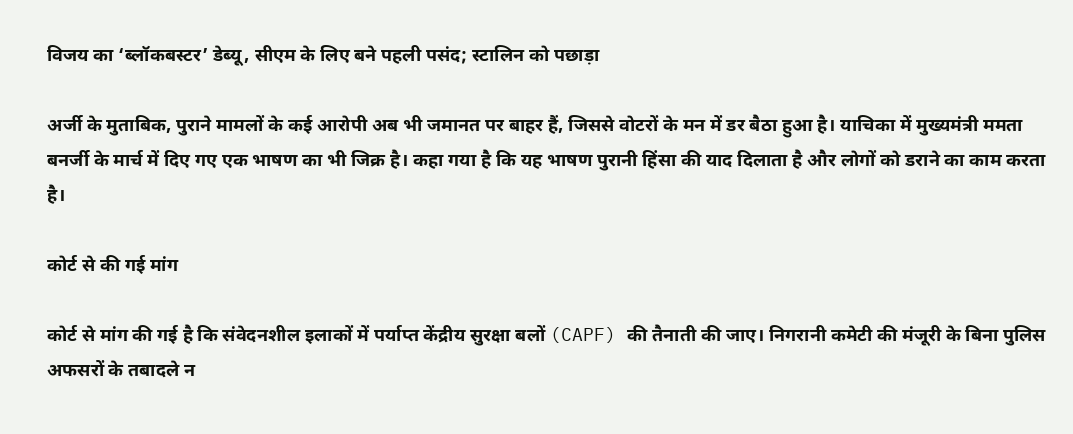विजय का ‘ब्लॉकबस्टर’ डेब्यू, सीएम के लिए बने पहली पसंद; स्टालिन को पछाड़ा

अर्जी के मुताबिक, पुराने मामलों के कई आरोपी अब भी जमानत पर बाहर हैं, जिससे वोटरों के मन में डर बैठा हुआ है। याचिका में मुख्यमंत्री ममता बनर्जी के मार्च में दिए गए एक भाषण का भी जिक्र है। कहा गया है कि यह भाषण पुरानी हिंसा की याद दिलाता है और लोगों को डराने का काम करता है।

कोर्ट से की गई मांग

कोर्ट से मांग की गई है कि संवेदनशील इलाकों में पर्याप्त केंद्रीय सुरक्षा बलों (CAPF) की तैनाती की जाए। निगरानी कमेटी की मंजूरी के बिना पुलिस अफसरों के तबादले न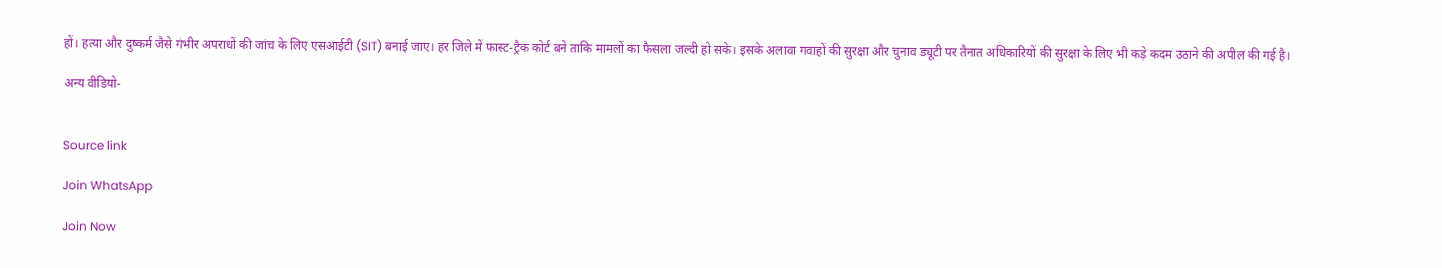हों। हत्या और दुष्कर्म जैसे गंभीर अपराधों की जांच के लिए एसआईटी (SIT) बनाई जाए। हर जिले में फास्ट-ट्रैक कोर्ट बने ताकि मामलों का फैसला जल्दी हो सके। इसके अलावा गवाहों की सुरक्षा और चुनाव ड्यूटी पर तैनात अधिकारियों की सुरक्षा के लिए भी कड़े कदम उठाने की अपील की गई है।

अन्य वीडियो-


Source link

Join WhatsApp

Join Now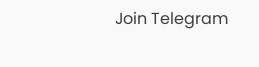Join Telegram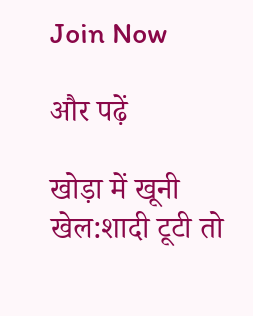Join Now

और पढ़ें

खोड़ा में खूनी खेल:शादी टूटी तो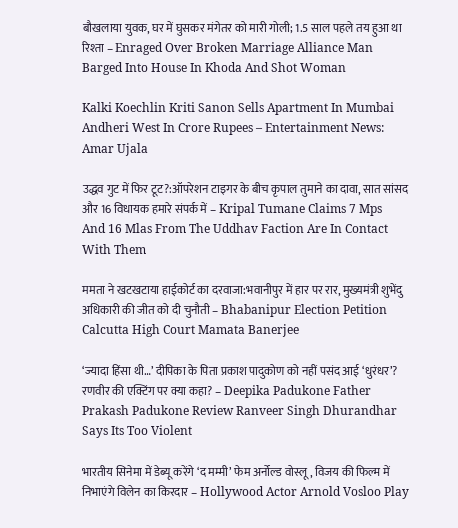बौखलाया युवक, घर में घुसकर मंगेतर को मारी गोली; 1.5 साल पहले तय हुआ था रिश्ता – Enraged Over Broken Marriage Alliance Man Barged Into House In Khoda And Shot Woman

Kalki Koechlin Kriti Sanon Sells Apartment In Mumbai Andheri West In Crore Rupees – Entertainment News: Amar Ujala

उद्धव गुट में फिर टूट?:ऑपरेशन टाइगर के बीच कृपाल तुमाने का दावा, सात सांसद और 16 विधायक हमारे संपर्क में – Kripal Tumane Claims 7 Mps And 16 Mlas From The Uddhav Faction Are In Contact With Them

ममता ने खटखटाया हाईकोर्ट का दरवाजा:भवानीपुर में हार पर रार, मुख्यमंत्री शुभेंदु अधिकारी की जीत को दी चुनौती – Bhabanipur Election Petition Calcutta High Court Mamata Banerjee

‘ज्यादा हिंसा थी…’ दीपिका के पिता प्रकाश पादुकोण को नहीं पसंद आई ‘धुरंधर’? रणवीर की एक्टिंग पर क्या कहा? – Deepika Padukone Father Prakash Padukone Review Ranveer Singh Dhurandhar Says Its Too Violent

भारतीय सिनेमा में डेब्यू करेंगे ‘द मम्मी’ फेम अर्नोल्ड वोस्लू, विजय की फिल्म में निभाएंगे विलेन का किरदार – Hollywood Actor Arnold Vosloo Play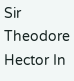Sir Theodore Hector In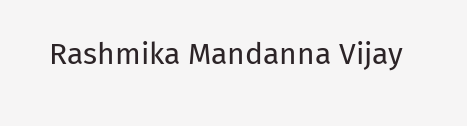Rashmika Mandanna Vijay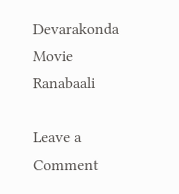Devarakonda Movie Ranabaali

Leave a Comment